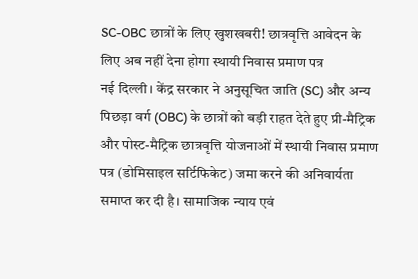SC-OBC छात्रों के लिए खुशखबरी! छात्रवृत्ति आवेदन के लिए अब नहीं देना होगा स्थायी निवास प्रमाण पत्र
नई दिल्ली। केंद्र सरकार ने अनुसूचित जाति (SC) और अन्य पिछड़ा वर्ग (OBC) के छात्रों को बड़ी राहत देते हुए प्री-मैट्रिक और पोस्ट-मैट्रिक छात्रवृत्ति योजनाओं में स्थायी निवास प्रमाण पत्र (डोमिसाइल सर्टिफिकेट) जमा करने की अनिवार्यता समाप्त कर दी है। सामाजिक न्याय एवं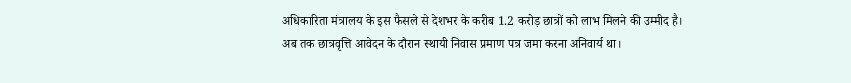अधिकारिता मंत्रालय के इस फैसले से देशभर के करीब 1.2 करोड़ छात्रों को लाभ मिलने की उम्मीद है।
अब तक छात्रवृत्ति आवेदन के दौरान स्थायी निवास प्रमाण पत्र जमा करना अनिवार्य था।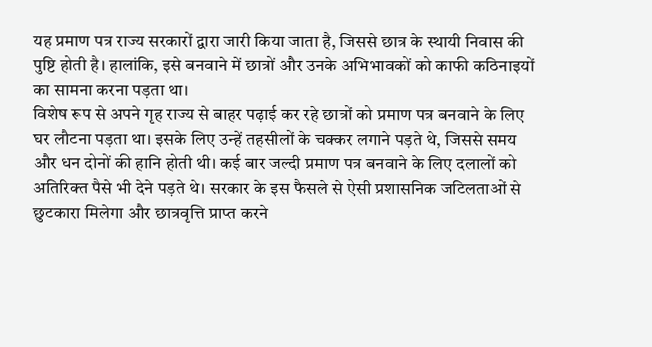यह प्रमाण पत्र राज्य सरकारों द्वारा जारी किया जाता है, जिससे छात्र के स्थायी निवास की पुष्टि होती है। हालांकि, इसे बनवाने में छात्रों और उनके अभिभावकों को काफी कठिनाइयों का सामना करना पड़ता था।
विशेष रूप से अपने गृह राज्य से बाहर पढ़ाई कर रहे छात्रों को प्रमाण पत्र बनवाने के लिए घर लौटना पड़ता था। इसके लिए उन्हें तहसीलों के चक्कर लगाने पड़ते थे, जिससे समय और धन दोनों की हानि होती थी। कई बार जल्दी प्रमाण पत्र बनवाने के लिए दलालों को अतिरिक्त पैसे भी देने पड़ते थे। सरकार के इस फैसले से ऐसी प्रशासनिक जटिलताओं से छुटकारा मिलेगा और छात्रवृत्ति प्राप्त करने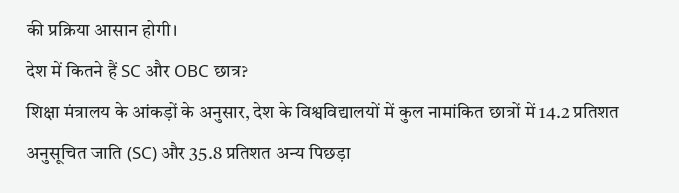की प्रक्रिया आसान होगी।
देश में कितने हैं SC और OBC छात्र?
शिक्षा मंत्रालय के आंकड़ों के अनुसार, देश के विश्वविद्यालयों में कुल नामांकित छात्रों में 14.2 प्रतिशत अनुसूचित जाति (SC) और 35.8 प्रतिशत अन्य पिछड़ा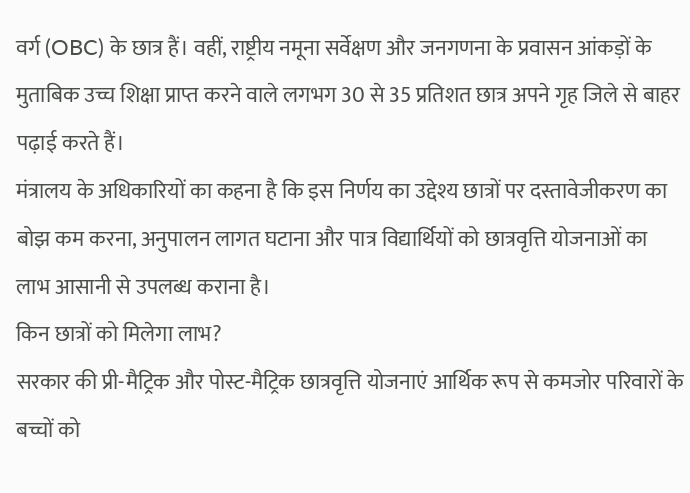वर्ग (OBC) के छात्र हैं। वहीं, राष्ट्रीय नमूना सर्वेक्षण और जनगणना के प्रवासन आंकड़ों के मुताबिक उच्च शिक्षा प्राप्त करने वाले लगभग 30 से 35 प्रतिशत छात्र अपने गृह जिले से बाहर पढ़ाई करते हैं।
मंत्रालय के अधिकारियों का कहना है कि इस निर्णय का उद्देश्य छात्रों पर दस्तावेजीकरण का बोझ कम करना, अनुपालन लागत घटाना और पात्र विद्यार्थियों को छात्रवृत्ति योजनाओं का लाभ आसानी से उपलब्ध कराना है।
किन छात्रों को मिलेगा लाभ?
सरकार की प्री-मैट्रिक और पोस्ट-मैट्रिक छात्रवृत्ति योजनाएं आर्थिक रूप से कमजोर परिवारों के बच्चों को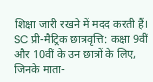शिक्षा जारी रखने में मदद करती हैं।
SC प्री-मैट्रिक छात्रवृत्ति: कक्षा 9वीं और 10वीं के उन छात्रों के लिए, जिनके माता-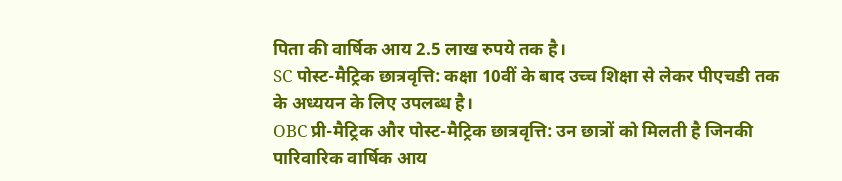पिता की वार्षिक आय 2.5 लाख रुपये तक है।
SC पोस्ट-मैट्रिक छात्रवृत्ति: कक्षा 10वीं के बाद उच्च शिक्षा से लेकर पीएचडी तक के अध्ययन के लिए उपलब्ध है।
OBC प्री-मैट्रिक और पोस्ट-मैट्रिक छात्रवृत्ति: उन छात्रों को मिलती है जिनकी पारिवारिक वार्षिक आय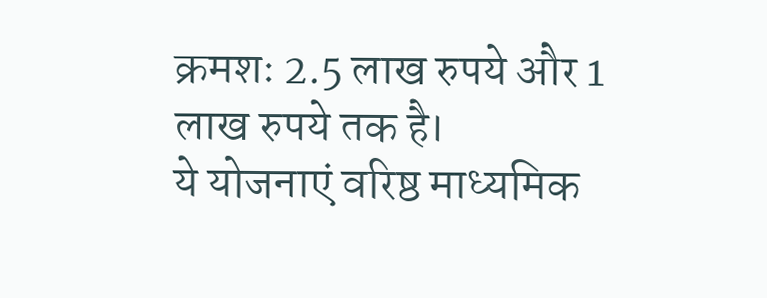क्रमशः 2.5 लाख रुपये और 1 लाख रुपये तक है।
ये योजनाएं वरिष्ठ माध्यमिक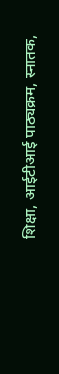शिक्षा, आईटीआई पाठ्यक्रम, स्नातक,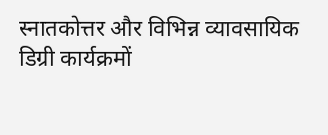स्नातकोत्तर और विभिन्न व्यावसायिक डिग्री कार्यक्रमों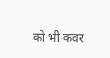को भी कवर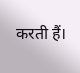करती हैं।